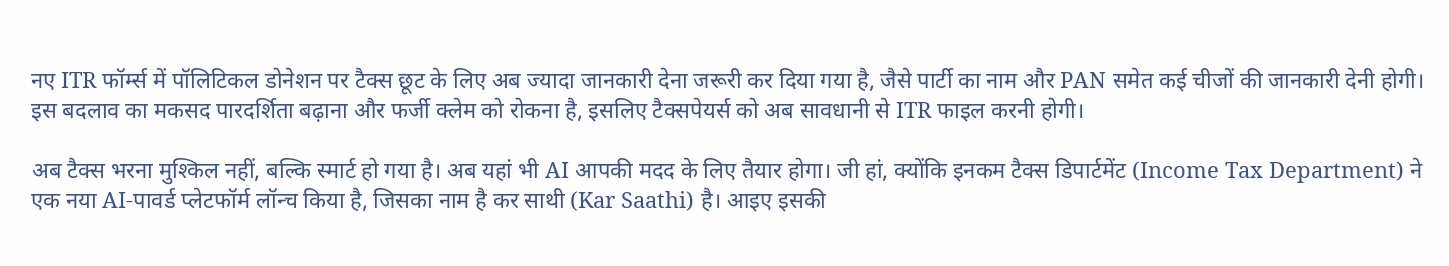नए ITR फॉर्म्स में पॉलिटिकल डोनेशन पर टैक्स छूट के लिए अब ज्यादा जानकारी देना जरूरी कर दिया गया है, जैसे पार्टी का नाम और PAN समेत कई चीजों की जानकारी देनी होगी। इस बदलाव का मकसद पारदर्शिता बढ़ाना और फर्जी क्लेम को रोकना है, इसलिए टैक्सपेयर्स को अब सावधानी से ITR फाइल करनी होगी।

अब टैक्स भरना मुश्किल नहीं, बल्कि स्मार्ट हो गया है। अब यहां भी AI आपकी मदद के लिए तैयार होगा। जी हां, क्योंकि इनकम टैक्स डिपार्टमेंट (Income Tax Department) ने एक नया AI-पावर्ड प्लेटफॉर्म लॉन्च किया है, जिसका नाम है कर साथी (Kar Saathi) है। आइए इसकी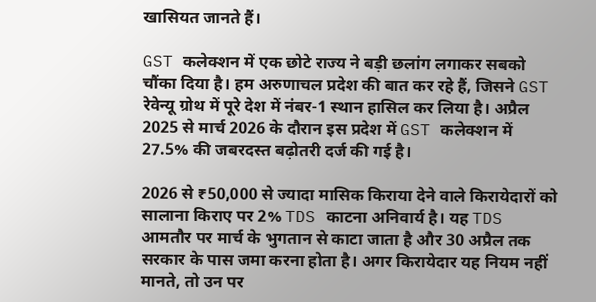खासियत जानते हैं।

GST कलेक्शन में एक छोटे राज्य ने बड़ी छलांग लगाकर सबको चौंका दिया है। हम अरुणाचल प्रदेश की बात कर रहे हैं, जिसने GST रेवेन्यू ग्रोथ में पूरे देश में नंबर-1 स्थान हासिल कर लिया है। अप्रैल 2025 से मार्च 2026 के दौरान इस प्रदेश में GST कलेक्शन में 27.5% की जबरदस्त बढ़ोतरी दर्ज की गई है।

2026 से ₹50,000 से ज्यादा मासिक किराया देने वाले किरायेदारों को सालाना किराए पर 2% TDS काटना अनिवार्य है। यह TDS आमतौर पर मार्च के भुगतान से काटा जाता है और 30 अप्रैल तक सरकार के पास जमा करना होता है। अगर किरायेदार यह नियम नहीं मानते, तो उन पर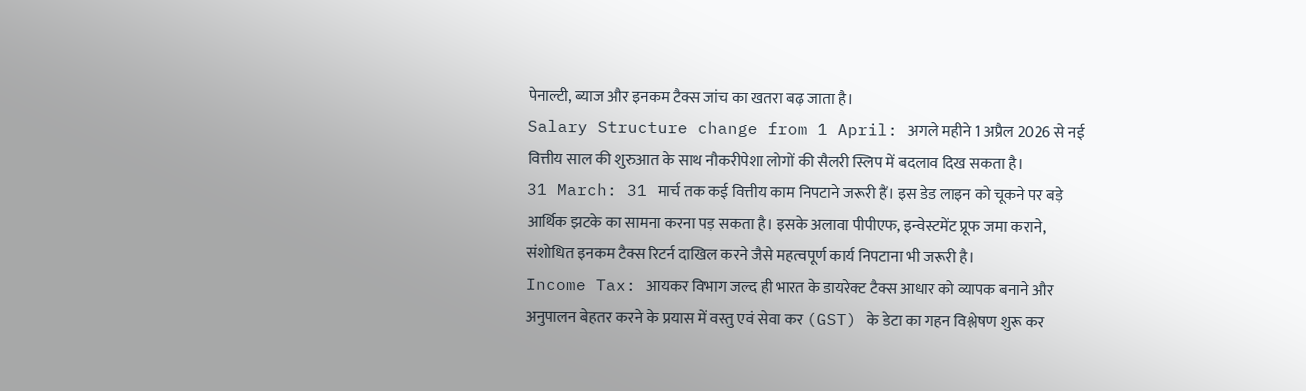पेनाल्टी, ब्याज और इनकम टैक्स जांच का खतरा बढ़ जाता है।
Salary Structure change from 1 April: अगले महीने 1 अप्रैल 2026 से नई वित्तीय साल की शुरुआत के साथ नौकरीपेशा लोगों की सैलरी स्लिप में बदलाव दिख सकता है।
31 March: 31 मार्च तक कई वित्तीय काम निपटाने जरूरी हैं। इस डेड लाइन को चूकने पर बड़े आर्थिक झटके का सामना करना पड़ सकता है। इसके अलावा पीपीएफ, इन्वेस्टमेंट प्रूफ जमा कराने, संशोधित इनकम टैक्स रिटर्न दाखिल करने जैसे महत्वपूर्ण कार्य निपटाना भी जरूरी है।
Income Tax: आयकर विभाग जल्द ही भारत के डायरेक्ट टैक्स आधार को व्यापक बनाने और अनुपालन बेहतर करने के प्रयास में वस्तु एवं सेवा कर (GST) के डेटा का गहन विश्लेषण शुरू कर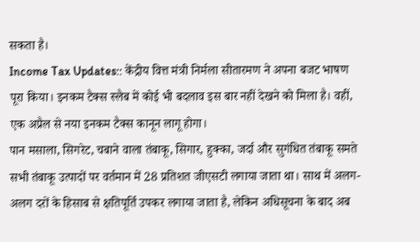सकता है।
Income Tax Updates:: केंद्रीय वित्त मंत्री निर्मला सीतारमण ने अपना बजट भाषण पूरा किया। इनकम टैक्स स्लैब में कोई भी बदलाव इस बार नहीं देखने को मिला है। वहीं, एक अप्रैल से नया इनकम टैक्स कानून लागू होगा।
पान मसाला, सिगरेट, चबाने वाला तंबाकू, सिगार, हुक्का, जर्दा और सुगंधित तंबाकू समते सभी तंबाकू उत्पादों पर वर्तमान में 28 प्रतिशत जीएसटी लगाया जाता था। साथ में अलग-अलग दरों के हिसाब से क्षतिपूर्ति उपकर लगाया जाता है, लेकिन अधिसूचना के बाद अब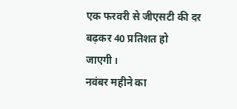एक फरवरी से जीएसटी की दर बढ़कर 40 प्रतिशत हो जाएगी।
नवंबर महीने का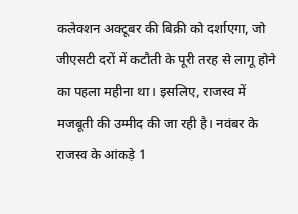कलेक्शन अक्टूबर की बिक्री को दर्शाएगा, जो जीएसटी दरों में कटौती के पूरी तरह से लागू होने का पहला महीना था। इसलिए, राजस्व में मजबूती की उम्मीद की जा रही है। नवंबर के राजस्व के आंकड़े 1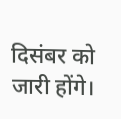दिसंबर को जारी होंगे।